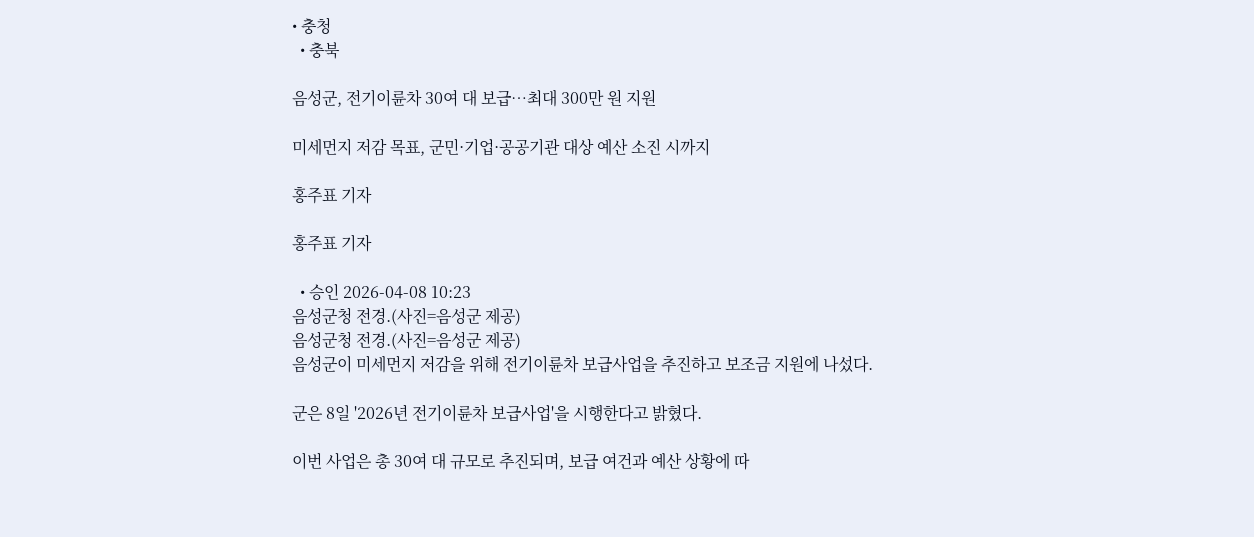• 충청
  • 충북

음성군, 전기이륜차 30여 대 보급…최대 300만 원 지원

미세먼지 저감 목표, 군민·기업·공공기관 대상 예산 소진 시까지

홍주표 기자

홍주표 기자

  • 승인 2026-04-08 10:23
음성군청 전경.(사진=음성군 제공)
음성군청 전경.(사진=음성군 제공)
음성군이 미세먼지 저감을 위해 전기이륜차 보급사업을 추진하고 보조금 지원에 나섰다.

군은 8일 '2026년 전기이륜차 보급사업'을 시행한다고 밝혔다.

이번 사업은 총 30여 대 규모로 추진되며, 보급 여건과 예산 상황에 따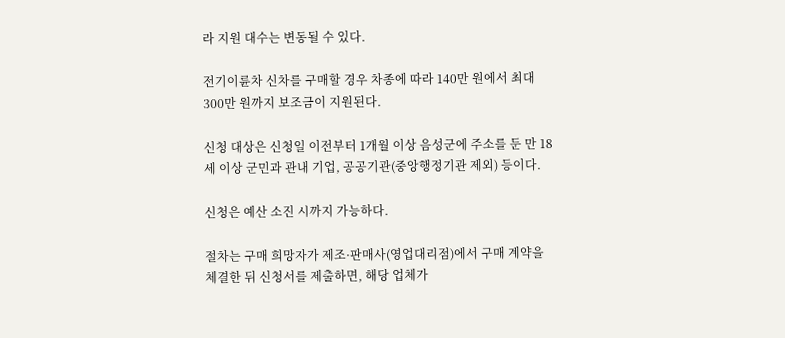라 지원 대수는 변동될 수 있다.

전기이륜차 신차를 구매할 경우 차종에 따라 140만 원에서 최대 300만 원까지 보조금이 지원된다.

신청 대상은 신청일 이전부터 1개월 이상 음성군에 주소를 둔 만 18세 이상 군민과 관내 기업, 공공기관(중앙행정기관 제외) 등이다.

신청은 예산 소진 시까지 가능하다.

절차는 구매 희망자가 제조·판매사(영업대리점)에서 구매 계약을 체결한 뒤 신청서를 제출하면, 해당 업체가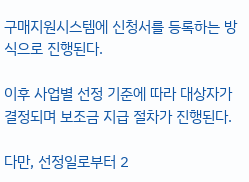구매지원시스템에 신청서를 등록하는 방식으로 진행된다.

이후 사업별 선정 기준에 따라 대상자가 결정되며 보조금 지급 절차가 진행된다.

다만, 선정일로부터 2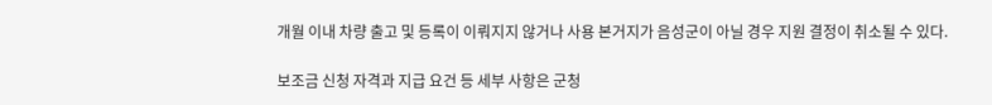개월 이내 차량 출고 및 등록이 이뤄지지 않거나 사용 본거지가 음성군이 아닐 경우 지원 결정이 취소될 수 있다.

보조금 신청 자격과 지급 요건 등 세부 사항은 군청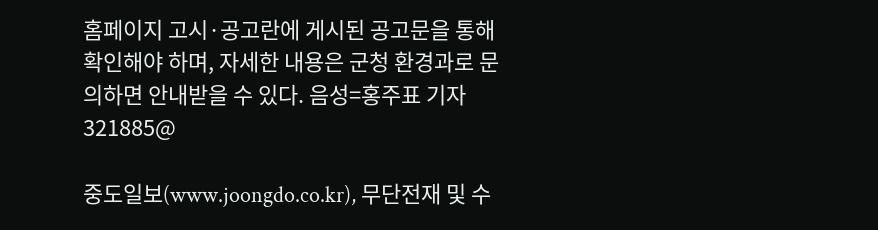홈페이지 고시·공고란에 게시된 공고문을 통해 확인해야 하며, 자세한 내용은 군청 환경과로 문의하면 안내받을 수 있다. 음성=홍주표 기자 321885@

중도일보(www.joongdo.co.kr), 무단전재 및 수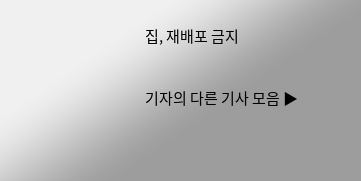집, 재배포 금지

기자의 다른 기사 모음 ▶